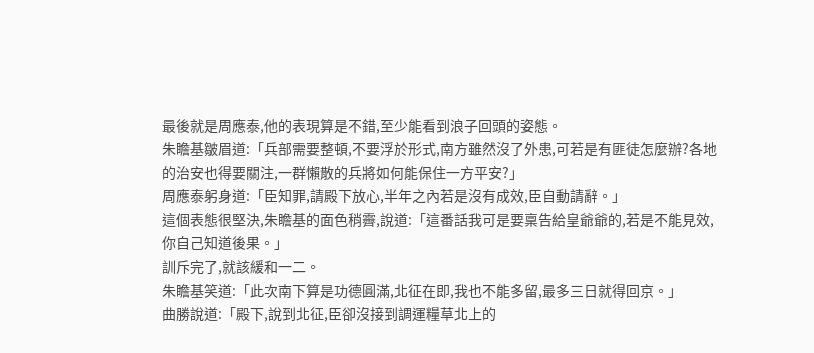最後就是周應泰,他的表現算是不錯,至少能看到浪子回頭的姿態。
朱瞻基皺眉道:「兵部需要整頓,不要浮於形式,南方雖然沒了外患,可若是有匪徒怎麼辦?各地的治安也得要關注,一群懶散的兵將如何能保住一方平安?」
周應泰躬身道:「臣知罪,請殿下放心,半年之內若是沒有成效,臣自動請辭。」
這個表態很堅決,朱瞻基的面色稍霽,說道:「這番話我可是要稟告給皇爺爺的,若是不能見效,你自己知道後果。」
訓斥完了,就該緩和一二。
朱瞻基笑道:「此次南下算是功德圓滿,北征在即,我也不能多留,最多三日就得回京。」
曲勝說道:「殿下,說到北征,臣卻沒接到調運糧草北上的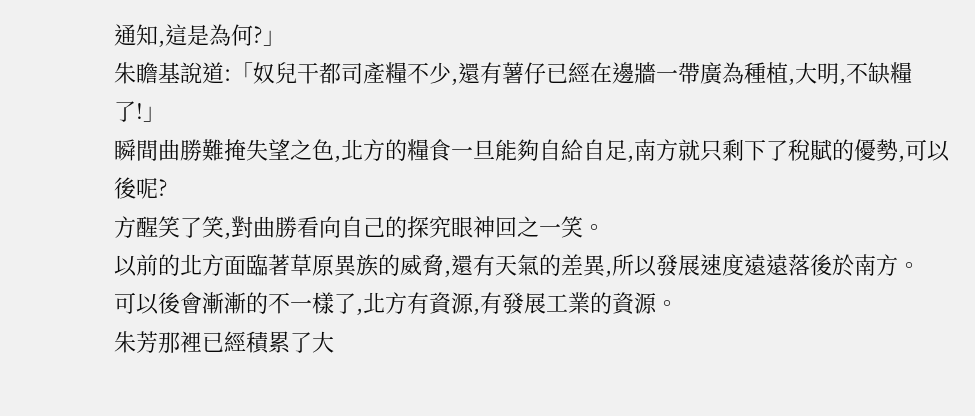通知,這是為何?」
朱瞻基說道:「奴兒干都司產糧不少,還有薯仔已經在邊牆一帶廣為種植,大明,不缺糧了!」
瞬間曲勝難掩失望之色,北方的糧食一旦能夠自給自足,南方就只剩下了稅賦的優勢,可以後呢?
方醒笑了笑,對曲勝看向自己的探究眼神回之一笑。
以前的北方面臨著草原異族的威脅,還有天氣的差異,所以發展速度遠遠落後於南方。
可以後會漸漸的不一樣了,北方有資源,有發展工業的資源。
朱芳那裡已經積累了大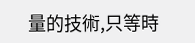量的技術,只等時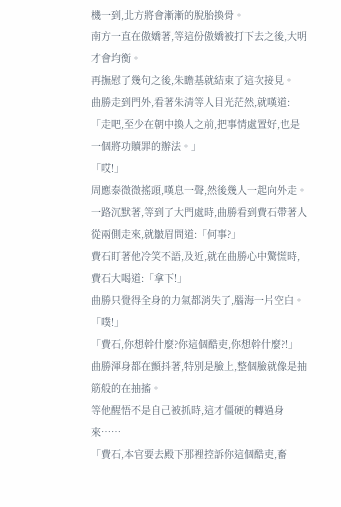機一到,北方將會漸漸的脫胎換骨。
南方一直在傲嬌著,等這份傲嬌被打下去之後,大明才會均衡。
再撫慰了幾句之後,朱瞻基就結束了這次接見。
曲勝走到門外,看著朱清等人目光茫然,就嘆道:「走吧,至少在朝中換人之前,把事情處置好,也是一個將功贖罪的辦法。」
「哎!」
周應泰微微搖頭,嘆息一聲,然後幾人一起向外走。
一路沉默著,等到了大門處時,曲勝看到費石帶著人從兩側走來,就皺眉問道:「何事?」
費石盯著他冷笑不語,及近,就在曲勝心中驚慌時,費石大喝道:「拿下!」
曲勝只覺得全身的力氣都消失了,腦海一片空白。
「噗!」
「費石,你想幹什麼?你這個酷吏,你想幹什麼?!」
曲勝渾身都在顫抖著,特別是臉上,整個臉就像是抽筋般的在抽搐。
等他醒悟不是自己被抓時,這才僵硬的轉過身來……
「費石,本官要去殿下那裡控訴你這個酷吏,畜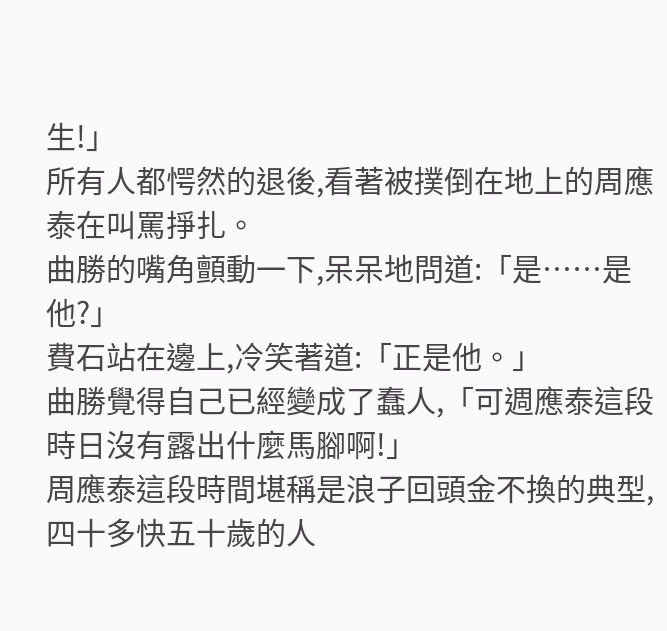生!」
所有人都愕然的退後,看著被撲倒在地上的周應泰在叫罵掙扎。
曲勝的嘴角顫動一下,呆呆地問道:「是……是他?」
費石站在邊上,冷笑著道:「正是他。」
曲勝覺得自己已經變成了蠢人,「可週應泰這段時日沒有露出什麼馬腳啊!」
周應泰這段時間堪稱是浪子回頭金不換的典型,四十多快五十歲的人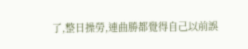了,整日操勞,連曲勝都覺得自己以前誤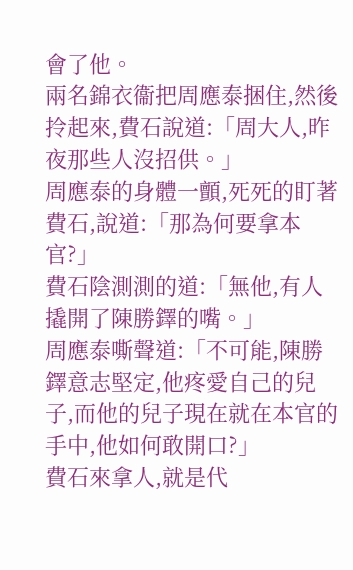會了他。
兩名錦衣衞把周應泰捆住,然後拎起來,費石說道:「周大人,昨夜那些人沒招供。」
周應泰的身體一顫,死死的盯著費石,說道:「那為何要拿本官?」
費石陰測測的道:「無他,有人撬開了陳勝鐸的嘴。」
周應泰嘶聲道:「不可能,陳勝鐸意志堅定,他疼愛自己的兒子,而他的兒子現在就在本官的手中,他如何敢開口?」
費石來拿人,就是代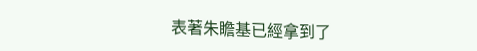表著朱瞻基已經拿到了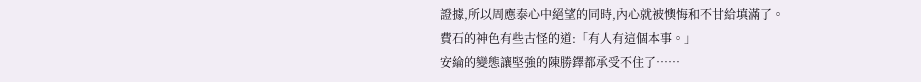證據,所以周應泰心中絕望的同時,內心就被懊悔和不甘給填滿了。
費石的神色有些古怪的道:「有人有這個本事。」
安綸的變態讓堅強的陳勝鐸都承受不住了……